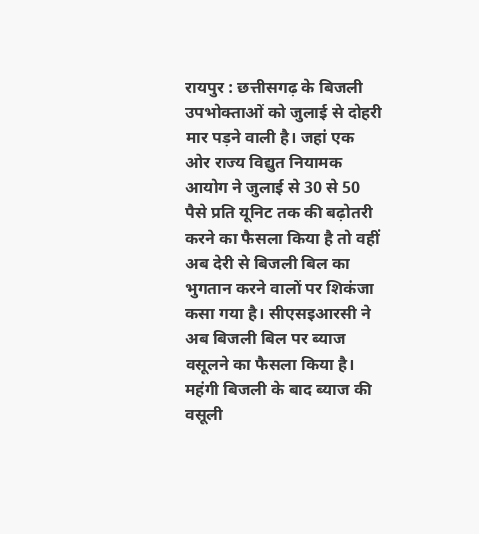रायपुर : छत्तीसगढ़ के बिजली उपभोक्ताओं को जुलाई से दोहरी मार पड़ने वाली है। जहां एक ओर राज्य विद्युत नियामक आयोग ने जुलाई से 30 से 50 पैसे प्रति यूनिट तक की बढ़ोतरी करने का फैसला किया है तो वहीं अब देरी से बिजली बिल का भुगतान करने वालों पर शिकंजा कसा गया है। सीएसइआरसी ने अब बिजली बिल पर ब्याज वसूलने का फैसला किया है। महंगी बिजली के बाद ब्याज की वसूली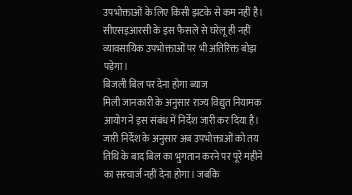उपभोक्ताओं के लिए किसी झटके से कम नहीं है। सीएसइआरसी के इस फैसले से घरेलू ही नहीं व्यावसायिक उपभोक्ताओं पर भी अतिरिक्त बोझ पड़ेगा।
बिजली बिल पर देना होगा ब्याज
मिली जानकारी के अनुसार राज्य विद्युत नियामक आयोग ने इस संबंध में निर्देश जारी कर दिया है। जारी निर्देश के अनुसार अब उपभोक्ताओं को तय तिथि के बाद बिल का भुगतान करने पर पूरे महीने का सरचार्ज नहीं देना होगा। जबकि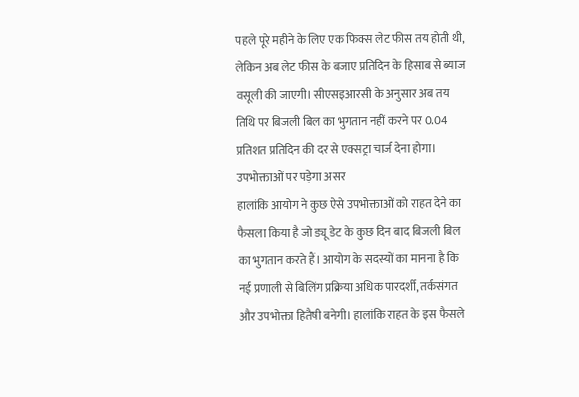पहले पूरे महीने के लिए एक फिक्स लेट फीस तय होती थी, लेकिन अब लेट फीस के बजाए प्रतिदिन के हिसाब से ब्याज वसूली की जाएगी। सीएसइआरसी के अनुसार अब तय तिथि पर बिजली बिल का भुगतान नहीं करने पर 0.04 प्रतिशत प्रतिदिन की दर से एक्सट्रा चार्ज देना होगा।
उपभोक्ताओं पर पड़ेगा असर
हालांकि आयोग ने कुछ ऐसे उपभोक्ताओं को राहत देने का फैसला किया है जो ड्यू डेट के कुछ दिन बाद बिजली बिल का भुगतान करते हैं। आयोग के सदस्यों का मानना है कि नई प्रणाली से बिलिंग प्रक्रिया अधिक पारदर्शी, तर्कसंगत और उपभोक्ता हितैषी बनेगी। हालांकि राहत के इस फैसले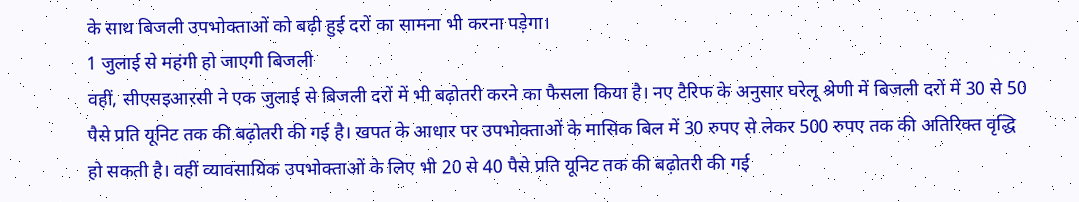के साथ बिजली उपभोक्ताओं को बढ़ी हुई दरों का सामना भी करना पड़ेगा।
1 जुलाई से महंगी हो जाएगी बिजली
वहीं, सीएसइआरसी ने एक जुलाई से बिजली दरों में भी बढ़ोतरी करने का फैसला किया है। नए टैरिफ के अनुसार घरेलू श्रेणी में बिजली दरों में 30 से 50 पैसे प्रति यूनिट तक की बढ़ोतरी की गई है। खपत के आधार पर उपभोक्ताओं के मासिक बिल में 30 रुपए से लेकर 500 रुपए तक की अतिरिक्त वृद्धि हो सकती है। वहीं व्यावसायिक उपभोक्ताओं के लिए भी 20 से 40 पैसे प्रति यूनिट तक की बढ़ोतरी की गई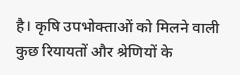है। कृषि उपभोक्ताओं को मिलने वाली कुछ रियायतों और श्रेणियों के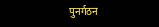पुनर्गठन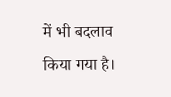में भी बदलाव किया गया है।